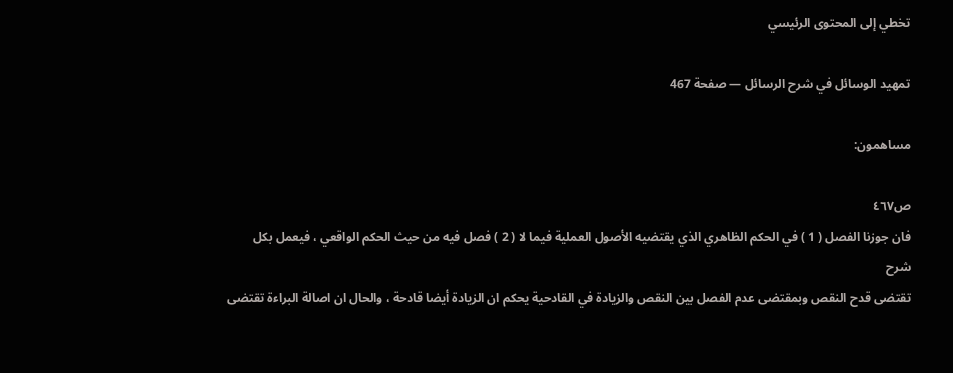تخطي إلى المحتوى الرئيسي

تمهيد الوسائل في شرح الرسائل — صفحة 467

مساهمون:

ص٤٦٧
فان جوزنا الفصل ( 1 ) في الحكم الظاهري الذي يقتضيه الأصول العملية فيما لا ( 2 ) فصل فيه من حيث الحكم الواقعي ، فيعمل بكل
شرح
تقتضى قدح النقص وبمقتضى عدم الفصل بين النقص والزيادة في القادحية يحكم ان الزيادة أيضا قادحة ، والحال ان اصالة البراءة تقتضى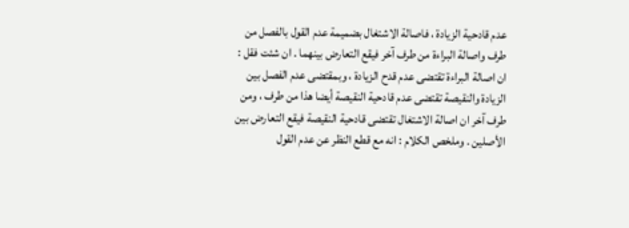عدم قادحية الزيادة ، فاصالة الاشتغال بضميمة عدم القول بالفصل من طرف واصالة البراءة من طرف آخر فيقع التعارض بينهما . ان شئت فقل : ان اصالة البراءة تقتضى عدم قدح الزيادة ، وبمقتضى عدم الفصل بين الزيادة والنقيصة تقتضى عدم قادحية النقيصة أيضا هذا من طرف ، ومن طرف آخر ان اصالة الاشتغال تقتضى قادحية النقيصة فيقع التعارض بين الأصلين . وملخص الكلام : انه مع قطع النظر عن عدم القول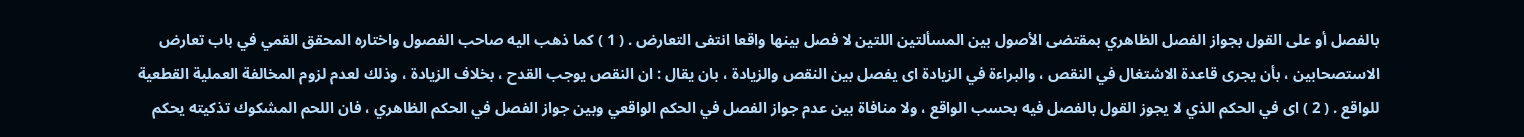بالفصل أو على القول بجواز الفصل الظاهري بمقتضى الأصول بين المسألتين اللتين لا فصل بينها واقعا انتفى التعارض . ( 1 ) كما ذهب اليه صاحب الفصول واختاره المحقق القمي في باب تعارض الاستصحابين ، بأن يجرى قاعدة الاشتغال في النقص ، والبراءة في الزيادة اى يفصل بين النقص والزيادة ، بان يقال : ان النقص يوجب القدح ، بخلاف الزيادة ، وذلك لعدم لزوم المخالفة العملية القطعية للواقع . ( 2 ) اى في الحكم الذي لا يجوز القول بالفصل فيه بحسب الواقع ، ولا منافاة بين عدم جواز الفصل في الحكم الواقعي وبين جواز الفصل في الحكم الظاهري ، فان اللحم المشكوك تذكيته يحكم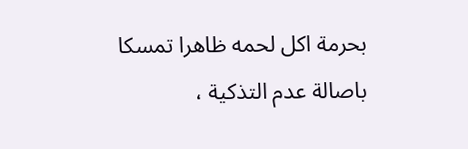بحرمة اكل لحمه ظاهرا تمسكا باصالة عدم التذكية ،